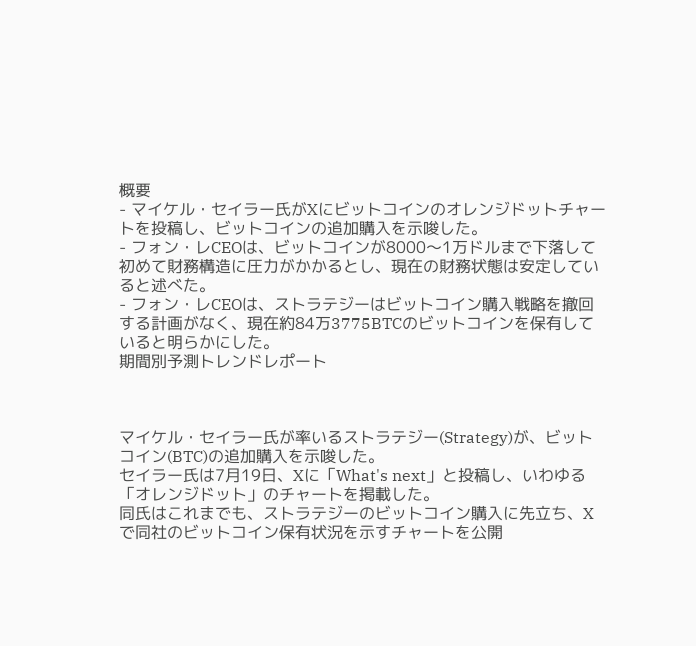概要
- マイケル・セイラー氏がXにビットコインのオレンジドットチャートを投稿し、ビットコインの追加購入を示唆した。
- フォン・レCEOは、ビットコインが8000〜1万ドルまで下落して初めて財務構造に圧力がかかるとし、現在の財務状態は安定していると述べた。
- フォン・レCEOは、ストラテジーはビットコイン購入戦略を撤回する計画がなく、現在約84万3775BTCのビットコインを保有していると明らかにした。
期間別予測トレンドレポート



マイケル・セイラー氏が率いるストラテジー(Strategy)が、ビットコイン(BTC)の追加購入を示唆した。
セイラー氏は7月19日、Xに「What's next」と投稿し、いわゆる「オレンジドット」のチャートを掲載した。
同氏はこれまでも、ストラテジーのビットコイン購入に先立ち、Xで同社のビットコイン保有状況を示すチャートを公開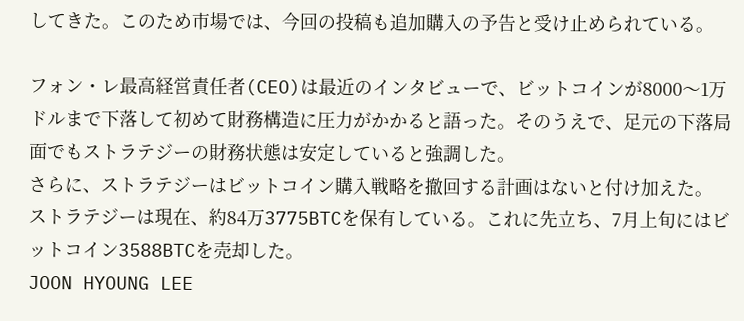してきた。このため市場では、今回の投稿も追加購入の予告と受け止められている。

フォン・レ最高経営責任者(CEO)は最近のインタビューで、ビットコインが8000〜1万ドルまで下落して初めて財務構造に圧力がかかると語った。そのうえで、足元の下落局面でもストラテジーの財務状態は安定していると強調した。
さらに、ストラテジーはビットコイン購入戦略を撤回する計画はないと付け加えた。
ストラテジーは現在、約84万3775BTCを保有している。これに先立ち、7月上旬にはビットコイン3588BTCを売却した。
JOON HYOUNG LEE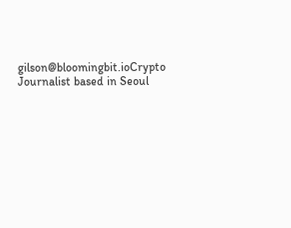gilson@bloomingbit.ioCrypto Journalist based in Seoul